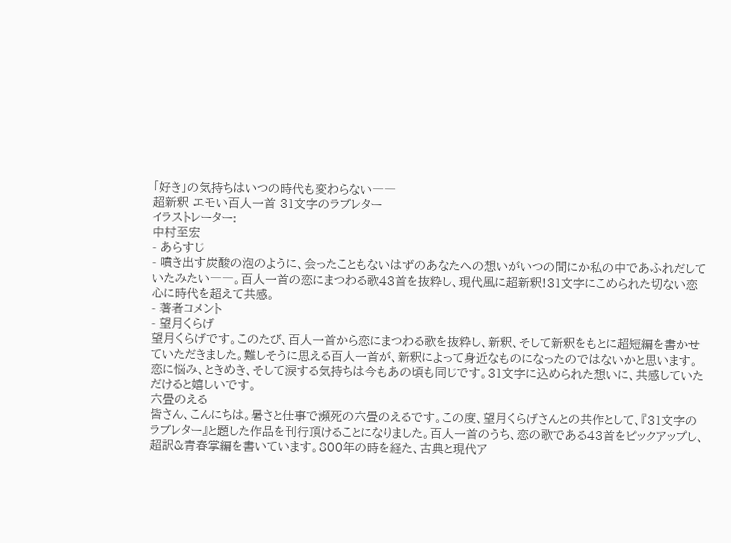「好き」の気持ちはいつの時代も変わらない――
超新釈 エモい百人一首 31文字のラブレター
イラストレーター:
中村至宏
- あらすじ
- 噴き出す炭酸の泡のように、会ったこともないはずのあなたへの想いがいつの間にか私の中であふれだしていたみたい――。百人一首の恋にまつわる歌43首を抜粋し、現代風に超新釈!31文字にこめられた切ない恋心に時代を超えて共感。
- 著者コメント
- 望月くらげ
望月くらげです。このたび、百人一首から恋にまつわる歌を抜粋し、新釈、そして新釈をもとに超短編を書かせていただきました。難しそうに思える百人一首が、新釈によって身近なものになったのではないかと思います。恋に悩み、ときめき、そして涙する気持ちは今もあの頃も同じです。31文字に込められた想いに、共感していただけると嬉しいです。
六畳のえる
皆さん、こんにちは。暑さと仕事で瀕死の六畳のえるです。この度、望月くらげさんとの共作として、『31文字のラブレター』と題した作品を刊行頂けることになりました。百人一首のうち、恋の歌である43首をピックアップし、超訳&青春掌編を書いています。800年の時を経た、古典と現代ア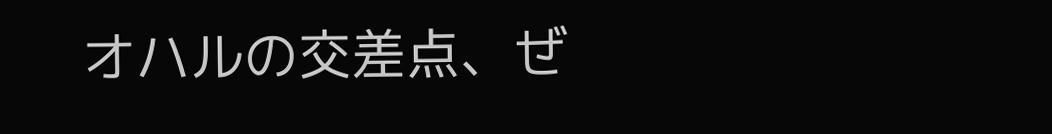オハルの交差点、ぜ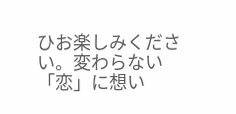ひお楽しみください。変わらない「恋」に想い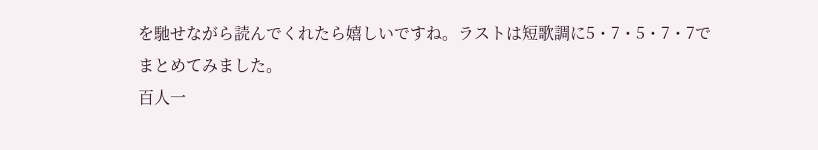を馳せながら読んでくれたら嬉しいですね。ラストは短歌調に5・7・5・7・7でまとめてみました。
百人一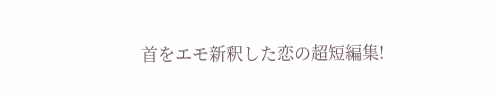首をエモ新釈した恋の超短編集!